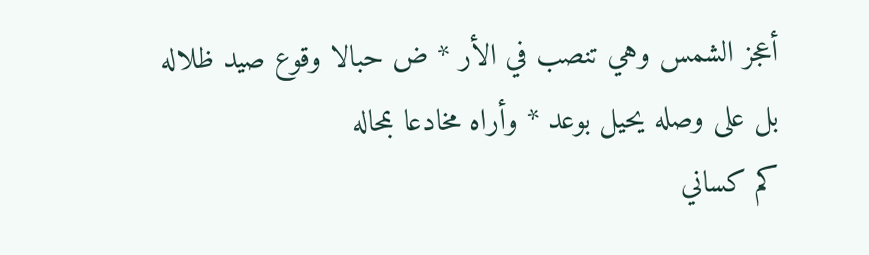أعجز الشمس وهي تنصب في الأر * ض حبالا وقوع صيد ظلاله
بل على وصله يحيل بوعد * وأراه مخادعا بمحاله
كم كساني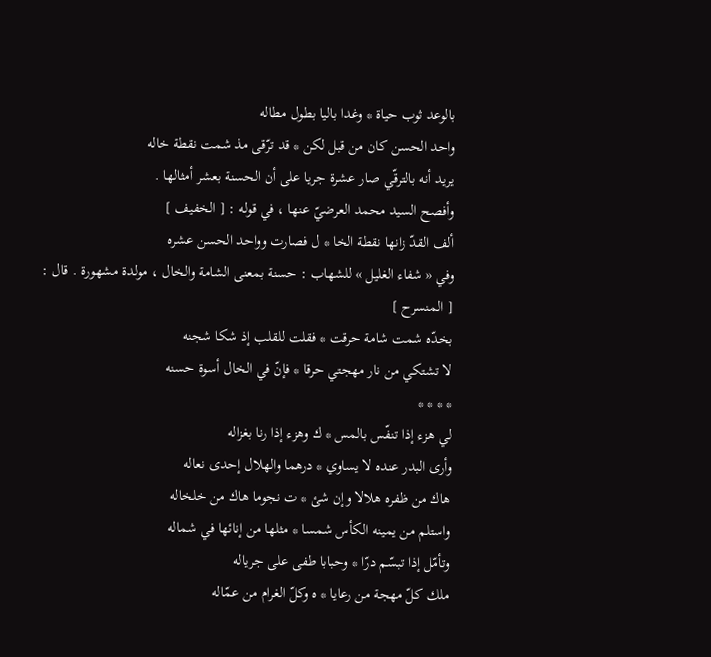بالوعد ثوب حياة * وغدا باليا بطول مطاله
واحد الحسن كان من قبل لكن * قد ترّقى مذ شمت نقطة خاله
يريد أنه بالترقّي صار عشرة جريا على أن الحسنة بعشر أمثالها .
وأفصح السيد محمد العرضيّ عنها ، في قوله : [ الخفيف ]
ألف القدّ زانها نقطة الخا * ل فصارت وواحد الحسن عشره
وفي « شفاء الغليل » للشهاب : حسنة بمعنى الشامة والخال ، مولدة مشهورة . قال :
[ المنسرح ]
بخدّه شمت شامة حرقت * فقلت للقلب إذ شكا شجنه
لا تشتكي من نار مهجتي حرقا * فإنّ في الخال أسوة حسنه
* * * *
لي هزء إذا تنفّس بالمس * ك وهزء إذا رنا بغزاله
وأرى البدر عنده لا يساوي * درهما والهلال إحدى نعاله
هاك من ظفره هلالا وإن شئ * ت نجوما هاك من خلخاله
واستلم من يمينه الكأس شمسا * مثلها من إنائها في شماله
وتأمّل إذا تبسّم درّا * وحبابا طفى على جرياله
ملك كلّ مهجة من رعايا * ه وكلّ الغرام من عمّاله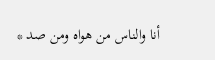أنا والناس من هواه ومن صد *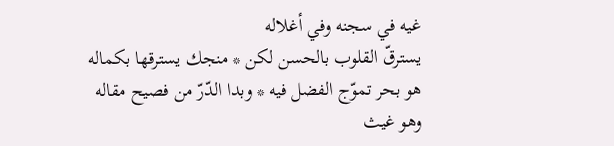غيه في سجنه وفي أغلاله
يسترقّ القلوب بالحسن لكن * منجك يسترقها بكماله
هو بحر تموّج الفضل فيه * وبدا الدّرّ من فصيح مقاله
وهو غيث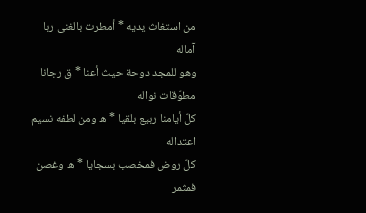من استغاث يديه * أمطرت بالغنى ربا آماله
وهو للمجد دوحة حيث أعنا * ق رجانا مطوّقات نواله
كلّ أيامنا ربيع بلقيا * ه ومن لطفه نسيم اعتداله
كلّ روض فمخصب بسجايا * ه وغصن فمثمر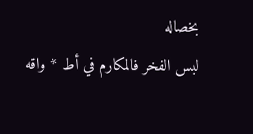بخصاله
لبس الفخر فالمكارم في أط * واقه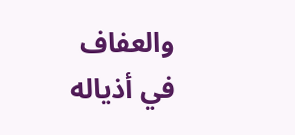والعفاف في أذياله